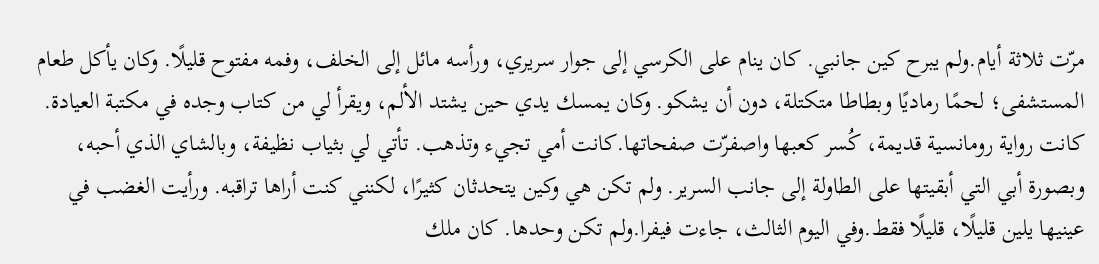مرّت ثلاثة أيام.ولم يبرح كين جانبي. كان ينام على الكرسي إلى جوار سريري، ورأسه مائل إلى الخلف، وفمه مفتوح قليلًا. وكان يأكل طعام المستشفى؛ لحمًا رماديًا وبطاطا متكتلة، دون أن يشكو. وكان يمسك يدي حين يشتد الألم، ويقرأ لي من كتاب وجده في مكتبة العيادة. كانت رواية رومانسية قديمة، كُسر كعبها واصفرّت صفحاتها.كانت أمي تجيء وتذهب. تأتي لي بثياب نظيفة، وبالشاي الذي أحبه، وبصورة أبي التي أبقيتها على الطاولة إلى جانب السرير. ولم تكن هي وكين يتحدثان كثيرًا، لكنني كنت أراها تراقبه. ورأيت الغضب في عينيها يلين قليلًا، قليلًا فقط.وفي اليوم الثالث، جاءت فيفرا.ولم تكن وحدها. كان ملك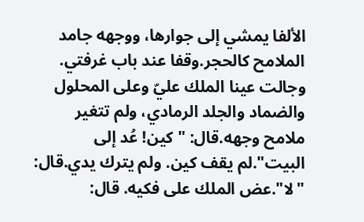الألفا يمشي إلى جوارها، ووجهه جامد الملامح كالحجر.وقفا عند باب غرفتي. وجالت عينا الملك عليّ وعلى المحلول والضماد والجلد الرمادي، ولم تتغير ملامح وجهه.قال: "كين! عُد إلى البيت".لم يقف كين. ولم يترك يدي.قال: "لا".عض الملك على فكيه. قال: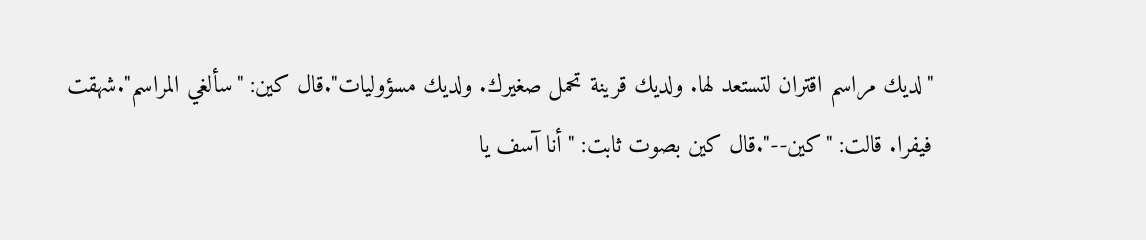"لديك مراسم اقتران لتستعد لها. ولديك قرينة تحمل صغيرك. ولديك مسؤوليات".قال كين: "سألغي المراسم".شهقت فيفرا. قالت: "كين--".قال كين بصوت ثابت: "أنا آسف يا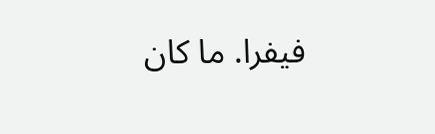فيفرا. ما كان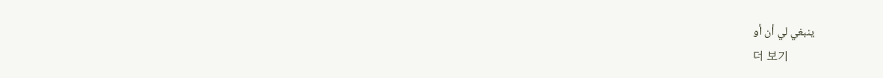ينبغي لي أن أو
더 보기